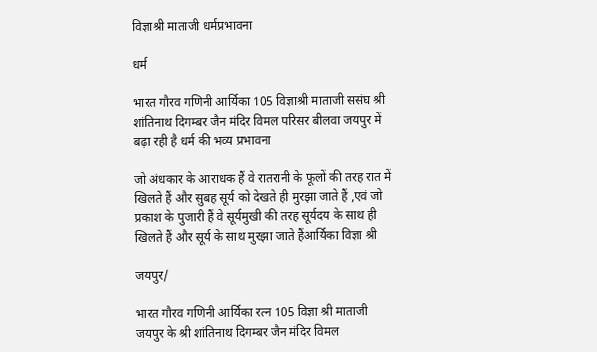विज्ञाश्री माताजी धर्मप्रभावना

धर्म

भारत गौरव गणिनी आर्यिका 105 विज्ञाश्री माताजी ससंघ श्री शांतिनाथ दिगम्बर जैन मंदिर विमल परिसर बीलवा जयपुर में बढ़ा रही है धर्म की भव्य प्रभावना

जो अंधकार के आराधक हैं वे रातरानी के फूलों की तरह रात में खिलते हैं और सुबह सूर्य को देखते ही मुरझा जाते हैं ,एवं जो प्रकाश के पुजारी हैं वे सूर्यमुखी की तरह सूर्यदय के साथ ही खिलते हैं और सूर्य के साथ मुरझा जाते हैंआर्यिका विज्ञा श्री

जयपुर/

भारत गौरव गणिनी आर्यिका रत्न 105 विज्ञा श्री माताजी जयपुर के श्री शांतिनाथ दिगम्बर जैन मंदिर विमल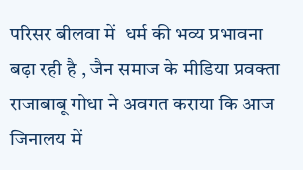परिसर बीलवा में ‌ धर्म की भव्य प्रभावना बढ़ा रही है , जैन समाज के मीडिया प्रवक्ता राजाबाबू गोधा ने अवगत कराया कि आज जिनालय में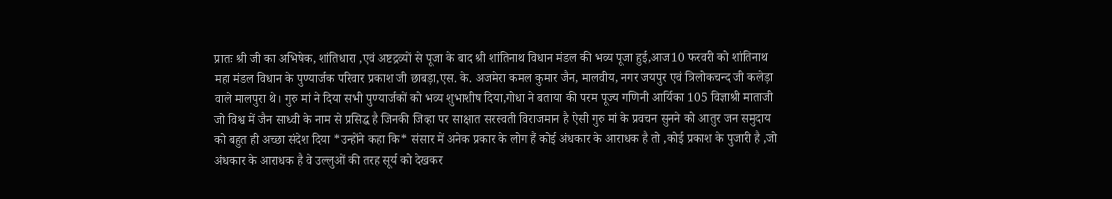प्रातः श्री जी का अभिषेक, शांतिधारा ,एवं अष्टद्रव्यों से पूजा के बाद श्री शांतिनाथ विधान मंडल की भव्य पूजा हुई,आज10 फरवरी को शांतिनाथ महा मंडल विधान के पुण्यार्जक परिवार प्रकाश जी छाबड़ा,एस. के. अजमेरा कमल कुमार जैन, मालवीय, नगर जयपुर एवं त्रिलोकचन्द जी कलेड़ा वाले मालपुरा थे। गुरु मां ने दिया सभी पुण्यार्जकों को भव्य शुभाशीष दिया,गोधा ने बताया की परम पूज्य गणिनी आर्यिका 105 विज्ञाश्री माताजी जो विश्व में जैन साध्वी के नाम से प्रसिद्ध है जिनकी जिव्हा पर साक्षात सरस्वती विराजमान है ऐसी गुरु मां के प्रवचन सुनने को आतुर जन समुदाय को बहुत ही अच्छा संदेश दिया *उन्होंने कहा कि* संसार में अनेक प्रकार के लोग हैं कोई अंधकार के आराधक है ‌तो ,कोई प्रकाश के पुजारी है ,जो अंधकार के आराधक है ‌वे उल्लुओं ‌की तरह सूर्य को देखकर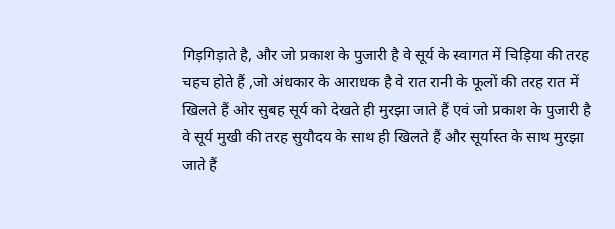गिड़गिड़ाते है, और जो प्रकाश के पुजारी है वे सूर्य के स्वागत में चिड़िया की तरह चहच होते हैं ,जो अंधकार के आराधक है वे रात रानी के फूलों की तरह रात में खिलते हैं ओर सुबह सूर्य को देखते ही मुरझा जाते हैं एवं जो प्रकाश के पुजारी है वे सूर्य मुखी की तरह सुयौदय के साथ ही खिलते हैं और सूर्यास्त के साथ मुरझा जाते हैं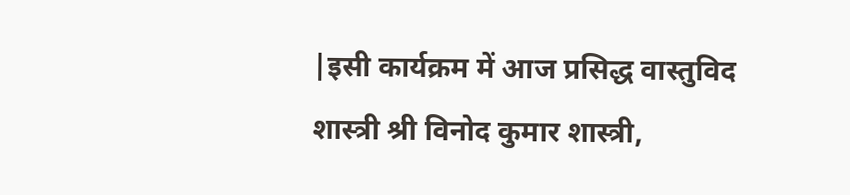|इसी कार्यक्रम में आज प्रसिद्ध वास्तुविद शास्त्री श्री विनोद कुमार शास्त्री,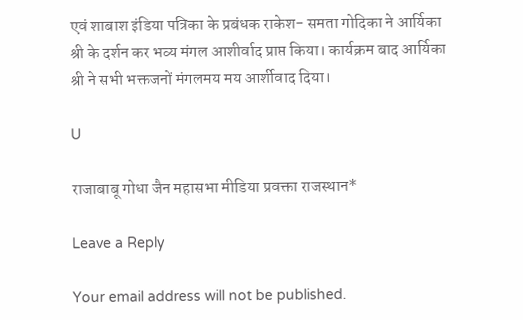एवं शाबाश इंडिया पत्रिका के प्रबंधक राकेश- समता गोदिका ने आर्यिका श्री के दर्शन कर भव्य मंगल आशीर्वाद प्राप्त किया। कार्यक्रम बाद आर्यिका श्री ने सभी भक्तजनों मंगलमय मय आर्शीवाद दिया।

U

राजाबाबू गोधा जैन महासभा मीडिया प्रवक्ता राजस्थान*

Leave a Reply

Your email address will not be published.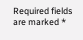Required fields are marked *